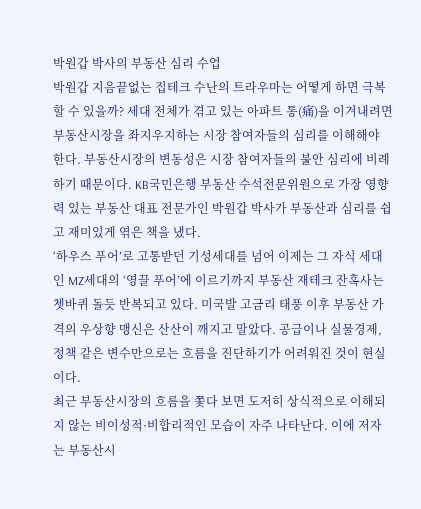박원갑 박사의 부동산 심리 수업
박원갑 지음끝없는 집테크 수난의 트라우마는 어떻게 하면 극복할 수 있을까? 세대 전체가 겪고 있는 아파트 통(痛)을 이겨내려면 부동산시장을 좌지우지하는 시장 참여자들의 심리를 이해해야 한다. 부동산시장의 변동성은 시장 참여자들의 불안 심리에 비례하기 때문이다. KB국민은행 부동산 수석전문위원으로 가장 영향력 있는 부동산 대표 전문가인 박원갑 박사가 부동산과 심리를 쉽고 재미있게 엮은 책을 냈다.
‘하우스 푸어’로 고통받던 기성세대를 넘어 이제는 그 자식 세대인 MZ세대의 ‘영끌 푸어’에 이르기까지 부동산 재테크 잔혹사는 쳇바퀴 돌듯 반복되고 있다. 미국발 고금리 태풍 이후 부동산 가격의 우상향 맹신은 산산이 깨지고 말았다. 공급이나 실물경제, 정책 같은 변수만으로는 흐름을 진단하기가 어려워진 것이 현실이다.
최근 부동산시장의 흐름을 쫓다 보면 도저히 상식적으로 이해되지 않는 비이성적·비합리적인 모습이 자주 나타난다. 이에 저자는 부동산시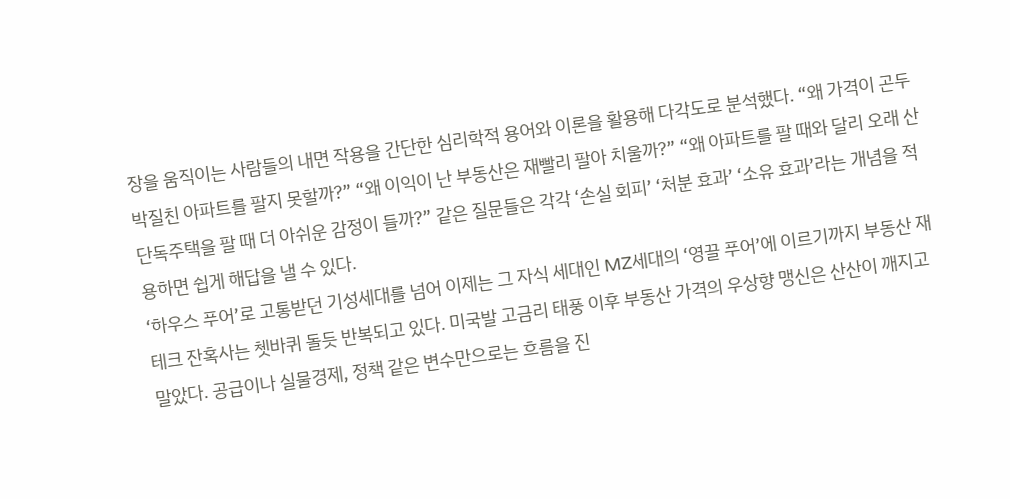장을 움직이는 사람들의 내면 작용을 간단한 심리학적 용어와 이론을 활용해 다각도로 분석했다. “왜 가격이 곤두박질친 아파트를 팔지 못할까?” “왜 이익이 난 부동산은 재빨리 팔아 치울까?” “왜 아파트를 팔 때와 달리 오래 산 단독주택을 팔 때 더 아쉬운 감정이 들까?” 같은 질문들은 각각 ‘손실 회피’ ‘처분 효과’ ‘소유 효과’라는 개념을 적용하면 쉽게 해답을 낼 수 있다.
‘하우스 푸어’로 고통받던 기성세대를 넘어 이제는 그 자식 세대인 MZ세대의 ‘영끌 푸어’에 이르기까지 부동산 재테크 잔혹사는 쳇바퀴 돌듯 반복되고 있다. 미국발 고금리 태풍 이후 부동산 가격의 우상향 맹신은 산산이 깨지고 말았다. 공급이나 실물경제, 정책 같은 변수만으로는 흐름을 진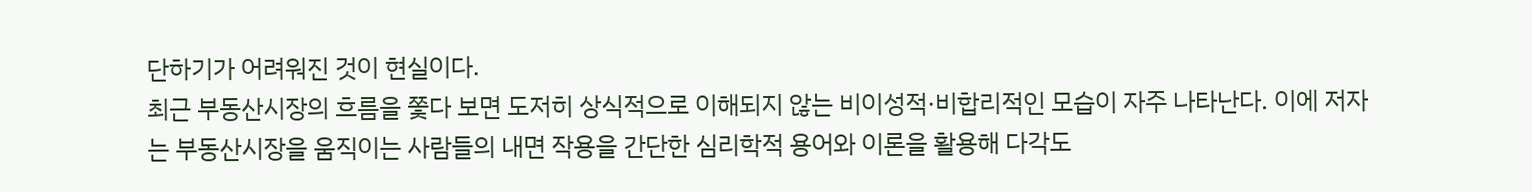단하기가 어려워진 것이 현실이다.
최근 부동산시장의 흐름을 쫓다 보면 도저히 상식적으로 이해되지 않는 비이성적·비합리적인 모습이 자주 나타난다. 이에 저자는 부동산시장을 움직이는 사람들의 내면 작용을 간단한 심리학적 용어와 이론을 활용해 다각도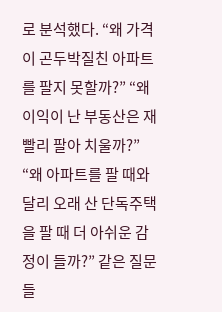로 분석했다. “왜 가격이 곤두박질친 아파트를 팔지 못할까?” “왜 이익이 난 부동산은 재빨리 팔아 치울까?” “왜 아파트를 팔 때와 달리 오래 산 단독주택을 팔 때 더 아쉬운 감정이 들까?” 같은 질문들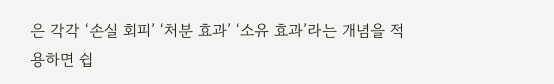은 각각 ‘손실 회피’ ‘처분 효과’ ‘소유 효과’라는 개념을 적용하면 쉽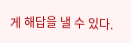게 해답을 낼 수 있다.